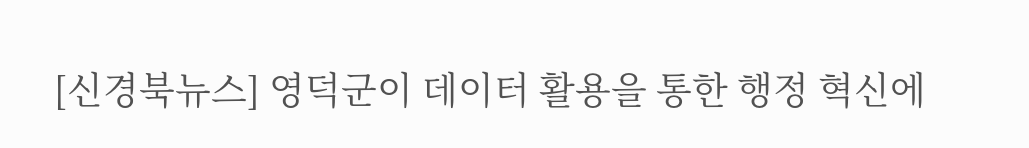[신경북뉴스] 영덕군이 데이터 활용을 통한 행정 혁신에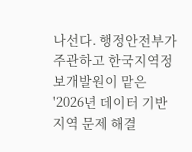나선다. 행정안전부가 주관하고 한국지역정보개발원이 맡은 '2026년 데이터 기반 지역 문제 해결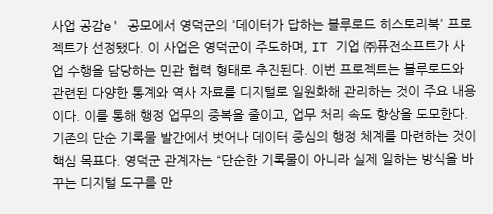사업 공감e' 공모에서 영덕군의 '데이터가 답하는 블루로드 히스토리북' 프로젝트가 선정됐다. 이 사업은 영덕군이 주도하며, IT 기업 ㈜퓨전소프트가 사업 수행을 담당하는 민관 협력 형태로 추진된다. 이번 프로젝트는 블루로드와 관련된 다양한 통계와 역사 자료를 디지털로 일원화해 관리하는 것이 주요 내용이다. 이를 통해 행정 업무의 중복을 줄이고, 업무 처리 속도 향상을 도모한다. 기존의 단순 기록물 발간에서 벗어나 데이터 중심의 행정 체계를 마련하는 것이 핵심 목표다. 영덕군 관계자는 “단순한 기록물이 아니라 실제 일하는 방식을 바꾸는 디지털 도구를 만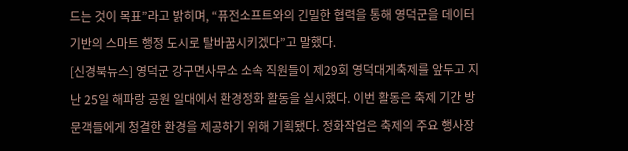드는 것이 목표”라고 밝히며, “퓨전소프트와의 긴밀한 협력을 통해 영덕군을 데이터 기반의 스마트 행정 도시로 탈바꿈시키겠다”고 말했다.
[신경북뉴스] 영덕군 강구면사무소 소속 직원들이 제29회 영덕대게축제를 앞두고 지난 25일 해파랑 공원 일대에서 환경정화 활동을 실시했다. 이번 활동은 축제 기간 방문객들에게 청결한 환경을 제공하기 위해 기획됐다. 정화작업은 축제의 주요 행사장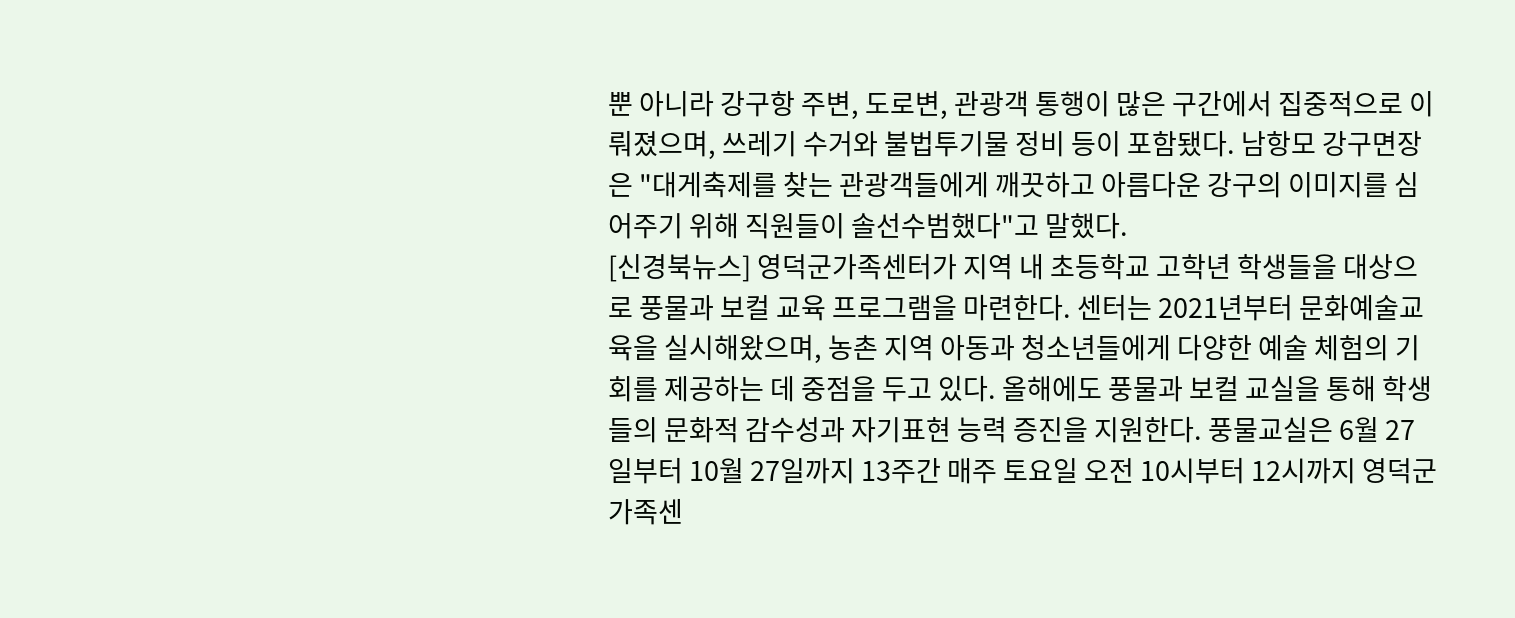뿐 아니라 강구항 주변, 도로변, 관광객 통행이 많은 구간에서 집중적으로 이뤄졌으며, 쓰레기 수거와 불법투기물 정비 등이 포함됐다. 남항모 강구면장은 "대게축제를 찾는 관광객들에게 깨끗하고 아름다운 강구의 이미지를 심어주기 위해 직원들이 솔선수범했다"고 말했다.
[신경북뉴스] 영덕군가족센터가 지역 내 초등학교 고학년 학생들을 대상으로 풍물과 보컬 교육 프로그램을 마련한다. 센터는 2021년부터 문화예술교육을 실시해왔으며, 농촌 지역 아동과 청소년들에게 다양한 예술 체험의 기회를 제공하는 데 중점을 두고 있다. 올해에도 풍물과 보컬 교실을 통해 학생들의 문화적 감수성과 자기표현 능력 증진을 지원한다. 풍물교실은 6월 27일부터 10월 27일까지 13주간 매주 토요일 오전 10시부터 12시까지 영덕군가족센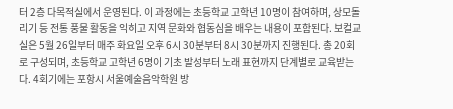터 2층 다목적실에서 운영된다. 이 과정에는 초등학교 고학년 10명이 참여하며, 상모돌리기 등 전통 풍물 활동을 익히고 지역 문화와 협동심을 배우는 내용이 포함된다. 보컬교실은 5월 26일부터 매주 화요일 오후 6시 30분부터 8시 30분까지 진행된다. 총 20회로 구성되며, 초등학교 고학년 6명이 기초 발성부터 노래 표현까지 단계별로 교육받는다. 4회기에는 포항시 서울예술음악학원 방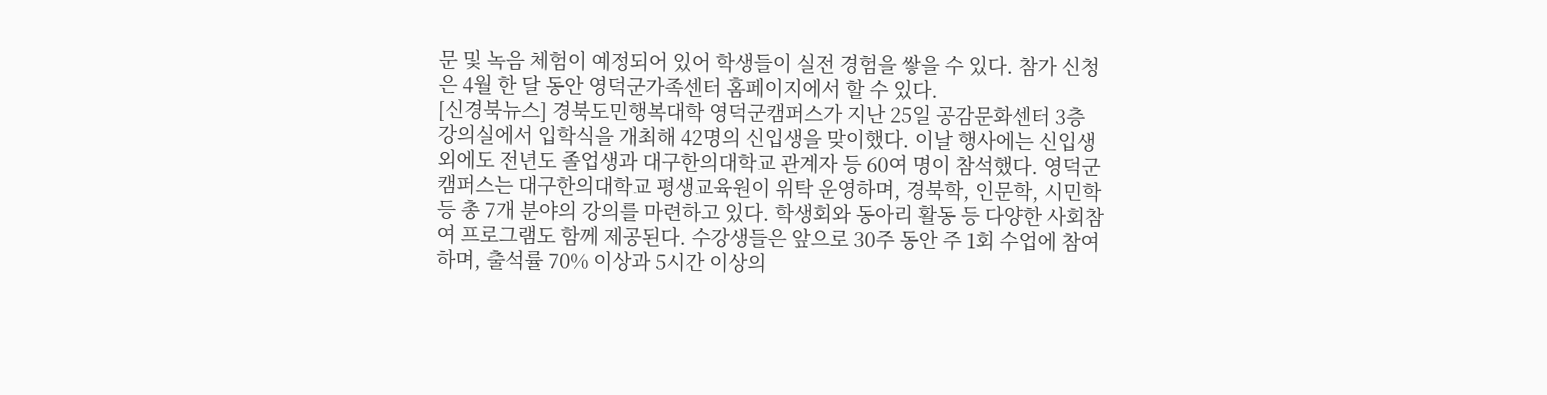문 및 녹음 체험이 예정되어 있어 학생들이 실전 경험을 쌓을 수 있다. 참가 신청은 4월 한 달 동안 영덕군가족센터 홈페이지에서 할 수 있다.
[신경북뉴스] 경북도민행복대학 영덕군캠퍼스가 지난 25일 공감문화센터 3층 강의실에서 입학식을 개최해 42명의 신입생을 맞이했다. 이날 행사에는 신입생 외에도 전년도 졸업생과 대구한의대학교 관계자 등 60여 명이 참석했다. 영덕군캠퍼스는 대구한의대학교 평생교육원이 위탁 운영하며, 경북학, 인문학, 시민학 등 총 7개 분야의 강의를 마련하고 있다. 학생회와 동아리 활동 등 다양한 사회참여 프로그램도 함께 제공된다. 수강생들은 앞으로 30주 동안 주 1회 수업에 참여하며, 출석률 70% 이상과 5시간 이상의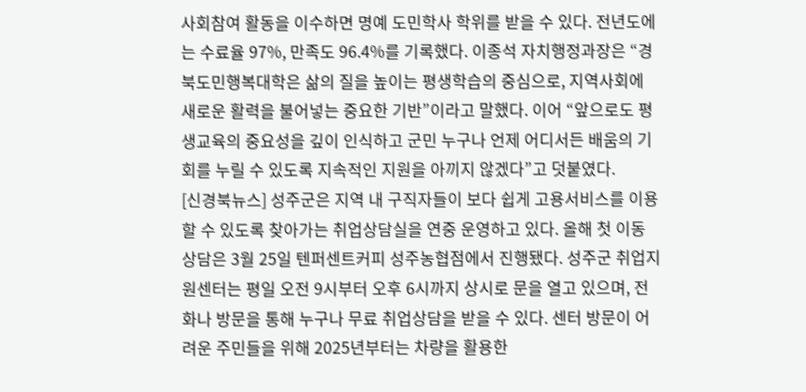사회참여 활동을 이수하면 명예 도민학사 학위를 받을 수 있다. 전년도에는 수료율 97%, 만족도 96.4%를 기록했다. 이종석 자치행정과장은 “경북도민행복대학은 삶의 질을 높이는 평생학습의 중심으로, 지역사회에 새로운 활력을 불어넣는 중요한 기반”이라고 말했다. 이어 “앞으로도 평생교육의 중요성을 깊이 인식하고 군민 누구나 언제 어디서든 배움의 기회를 누릴 수 있도록 지속적인 지원을 아끼지 않겠다”고 덧붙였다.
[신경북뉴스] 성주군은 지역 내 구직자들이 보다 쉽게 고용서비스를 이용할 수 있도록 찾아가는 취업상담실을 연중 운영하고 있다. 올해 첫 이동 상담은 3월 25일 텐퍼센트커피 성주농협점에서 진행됐다. 성주군 취업지원센터는 평일 오전 9시부터 오후 6시까지 상시로 문을 열고 있으며, 전화나 방문을 통해 누구나 무료 취업상담을 받을 수 있다. 센터 방문이 어려운 주민들을 위해 2025년부터는 차량을 활용한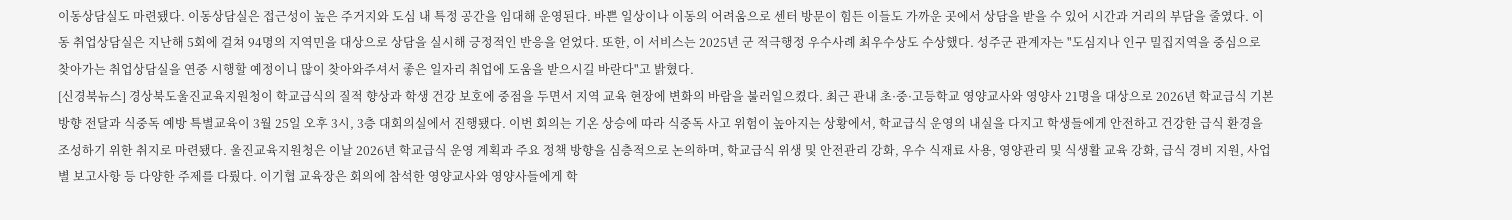이동상담실도 마련됐다. 이동상담실은 접근성이 높은 주거지와 도심 내 특정 공간을 임대해 운영된다. 바쁜 일상이나 이동의 어려움으로 센터 방문이 힘든 이들도 가까운 곳에서 상담을 받을 수 있어 시간과 거리의 부담을 줄였다. 이동 취업상담실은 지난해 5회에 걸쳐 94명의 지역민을 대상으로 상담을 실시해 긍정적인 반응을 얻었다. 또한, 이 서비스는 2025년 군 적극행정 우수사례 최우수상도 수상했다. 성주군 관계자는 "도심지나 인구 밀집지역을 중심으로 찾아가는 취업상담실을 연중 시행할 예정이니 많이 찾아와주셔서 좋은 일자리 취업에 도움을 받으시길 바란다"고 밝혔다.
[신경북뉴스] 경상북도울진교육지원청이 학교급식의 질적 향상과 학생 건강 보호에 중점을 두면서 지역 교육 현장에 변화의 바람을 불러일으켰다. 최근 관내 초·중·고등학교 영양교사와 영양사 21명을 대상으로 2026년 학교급식 기본방향 전달과 식중독 예방 특별교육이 3월 25일 오후 3시, 3층 대회의실에서 진행됐다. 이번 회의는 기온 상승에 따라 식중독 사고 위험이 높아지는 상황에서, 학교급식 운영의 내실을 다지고 학생들에게 안전하고 건강한 급식 환경을 조성하기 위한 취지로 마련됐다. 울진교육지원청은 이날 2026년 학교급식 운영 계획과 주요 정책 방향을 심층적으로 논의하며, 학교급식 위생 및 안전관리 강화, 우수 식재료 사용, 영양관리 및 식생활 교육 강화, 급식 경비 지원, 사업별 보고사항 등 다양한 주제를 다뤘다. 이기협 교육장은 회의에 참석한 영양교사와 영양사들에게 학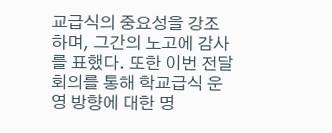교급식의 중요성을 강조하며, 그간의 노고에 감사를 표했다. 또한 이번 전달 회의를 통해 학교급식 운영 방향에 대한 명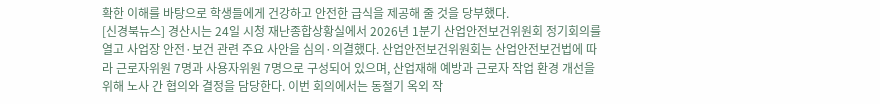확한 이해를 바탕으로 학생들에게 건강하고 안전한 급식을 제공해 줄 것을 당부했다.
[신경북뉴스] 경산시는 24일 시청 재난종합상황실에서 2026년 1분기 산업안전보건위원회 정기회의를 열고 사업장 안전·보건 관련 주요 사안을 심의·의결했다. 산업안전보건위원회는 산업안전보건법에 따라 근로자위원 7명과 사용자위원 7명으로 구성되어 있으며, 산업재해 예방과 근로자 작업 환경 개선을 위해 노사 간 협의와 결정을 담당한다. 이번 회의에서는 동절기 옥외 작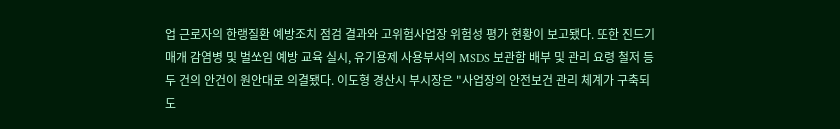업 근로자의 한랭질환 예방조치 점검 결과와 고위험사업장 위험성 평가 현황이 보고됐다. 또한 진드기 매개 감염병 및 벌쏘임 예방 교육 실시, 유기용제 사용부서의 MSDS 보관함 배부 및 관리 요령 철저 등 두 건의 안건이 원안대로 의결됐다. 이도형 경산시 부시장은 "사업장의 안전보건 관리 체계가 구축되도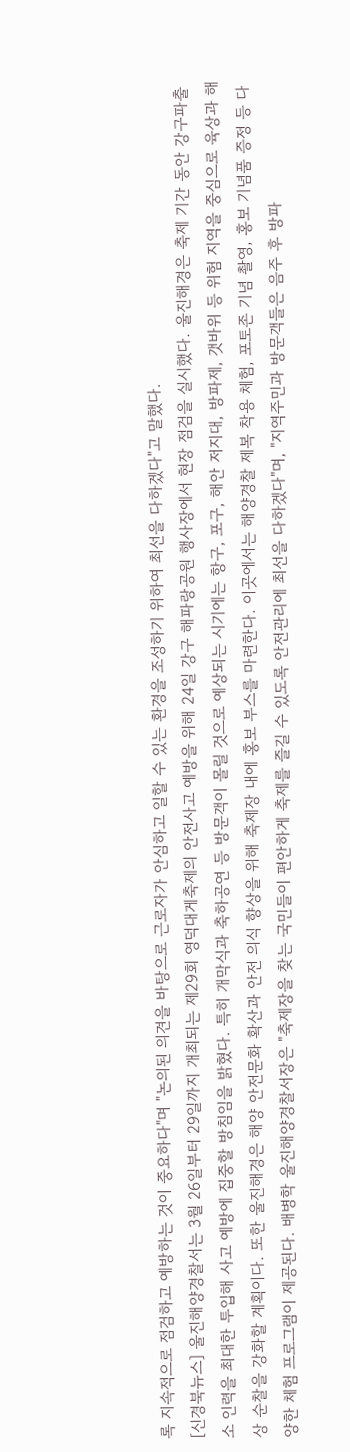록 지속적으로 점검하고 예방하는 것이 중요하다"며 "논의된 의견을 바탕으로 근로자가 안심하고 일할 수 있는 환경을 조성하기 위하여 최선을 다하겠다"고 말했다.
[신경북뉴스] 울진해양경찰서는 3월 26일부터 29일까지 개최되는 제29회 영덕대게축제의 안전사고 예방을 위해 24일 강구 해파랑공원 행사장에서 현장 점검을 실시했다. 울진해경은 축제 기간 동안 강구파출소 인력을 최대한 투입해 사고 예방에 집중할 방침임을 밝혔다. 특히 개막식과 축하공연 등 방문객이 몰릴 것으로 예상되는 시기에는 항구, 포구, 해안 저지대, 방파제, 갯바위 등 위험 지역을 중심으로 육상과 해상 순찰을 강화할 계획이다. 또한 울진해경은 해양 안전문화 확산과 안전 의식 향상을 위해 축제장 내에 홍보 부스를 마련한다. 이곳에서는 해양경찰 제복 착용 체험, 포토존 기념 촬영, 홍보 기념품 증정 등 다양한 체험 프로그램이 제공된다. 배병학 울진해양경찰서장은 "축제장을 찾는 국민들이 편안하게 축제를 즐길 수 있도록 안전관리에 최선을 다하겠다"며, "지역주민과 방문객들은 음주 후 방파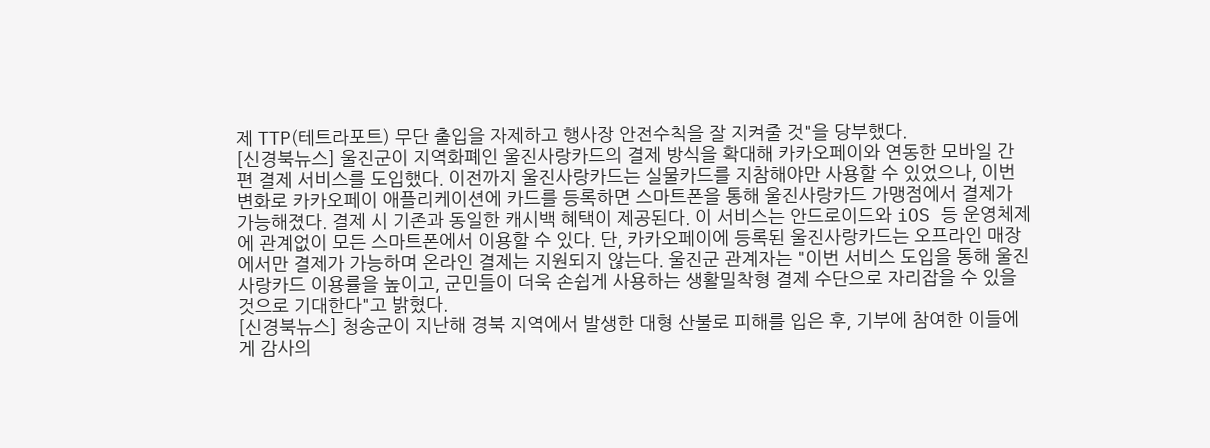제 TTP(테트라포트) 무단 출입을 자제하고 행사장 안전수칙을 잘 지켜줄 것"을 당부했다.
[신경북뉴스] 울진군이 지역화폐인 울진사랑카드의 결제 방식을 확대해 카카오페이와 연동한 모바일 간편 결제 서비스를 도입했다. 이전까지 울진사랑카드는 실물카드를 지참해야만 사용할 수 있었으나, 이번 변화로 카카오페이 애플리케이션에 카드를 등록하면 스마트폰을 통해 울진사랑카드 가맹점에서 결제가 가능해졌다. 결제 시 기존과 동일한 캐시백 혜택이 제공된다. 이 서비스는 안드로이드와 iOS 등 운영체제에 관계없이 모든 스마트폰에서 이용할 수 있다. 단, 카카오페이에 등록된 울진사랑카드는 오프라인 매장에서만 결제가 가능하며 온라인 결제는 지원되지 않는다. 울진군 관계자는 "이번 서비스 도입을 통해 울진사랑카드 이용률을 높이고, 군민들이 더욱 손쉽게 사용하는 생활밀착형 결제 수단으로 자리잡을 수 있을 것으로 기대한다"고 밝혔다.
[신경북뉴스] 청송군이 지난해 경북 지역에서 발생한 대형 산불로 피해를 입은 후, 기부에 참여한 이들에게 감사의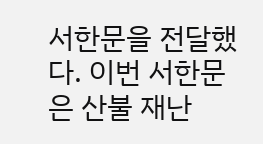서한문을 전달했다. 이번 서한문은 산불 재난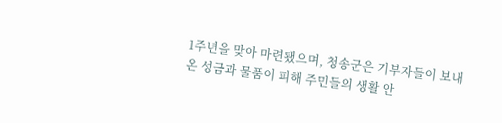1주년을 맞아 마련됐으며, 청송군은 기부자들이 보내온 성금과 물품이 피해 주민들의 생활 안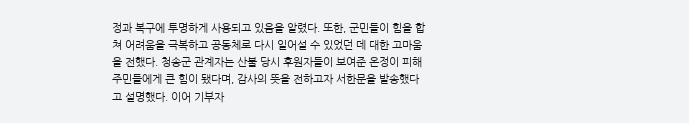정과 복구에 투명하게 사용되고 있음을 알렸다. 또한, 군민들이 힘을 합쳐 어려움을 극복하고 공동체로 다시 일어설 수 있었던 데 대한 고마움을 전했다. 청송군 관계자는 산불 당시 후원자들이 보여준 온정이 피해 주민들에게 큰 힘이 됐다며, 감사의 뜻을 전하고자 서한문을 발송했다고 설명했다. 이어 기부자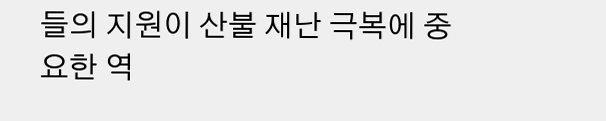들의 지원이 산불 재난 극복에 중요한 역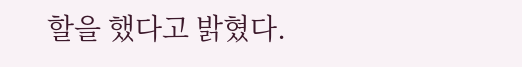할을 했다고 밝혔다.